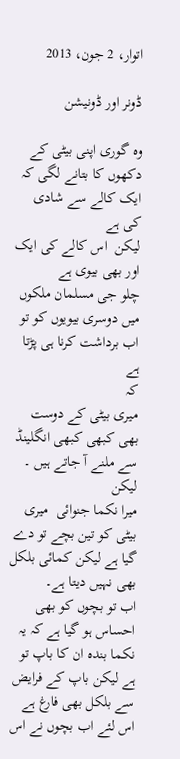اتوار، 2 جون، 2013

ڈونر اور ڈونیشن

وہ گوری اپنی بیٹی کے دکھوں کا بتانے لگی کہ
ایک کالے سے شادی کی ہے
لیکن  اس کالے کی ایک اور بھی بیوی ہے
چلو جی مسلمان ملکوں میں دوسری بیویوں کو تو اب برداشت کرنا ہی پڑتا ہے
کہ
میری بیٹی کے دوست بھی کبھی کبھی انگلینڈ سے ملنے آ جاتے ہیں ۔
لیکن
میرا نکما جنوائی  میری بیٹی کو تین بچے تو دے گیا ہے لیکن کمائی بلکل بھی نہیں دیتا ہے۔
اب تو بچوں کو بھی احساس ہو گیا ہے کہ یہ نکما بندہ ان کا باپ تو ہے لیکن باپ کے فرایض سے بلکل بھی فارغ ہے
اس لئے اب بچوں نے اس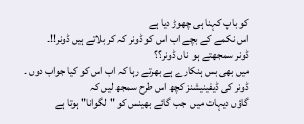کو باپ کہنا ہی چھوڑ دیا ہے
اس نکمے کے بچے اب اس کو ڈونر کہ کر بلاتے ہیں ڈونر!!۔
ڈونر سمجھتے ہو  ناں ڈونر؟؟
میں بھی بس ہنکارے ہے بھرتے رہا کہ اب اس کو کیا جواب دوں ۔
ڈونر کی ڈیفینیشنز کچھ اس طرح سمجھ لیں کہ
گاؤں دیہات میں  جب گائے بھینس کو "لگوانا" ہوتا ہے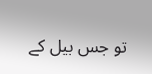تو جس بیل کے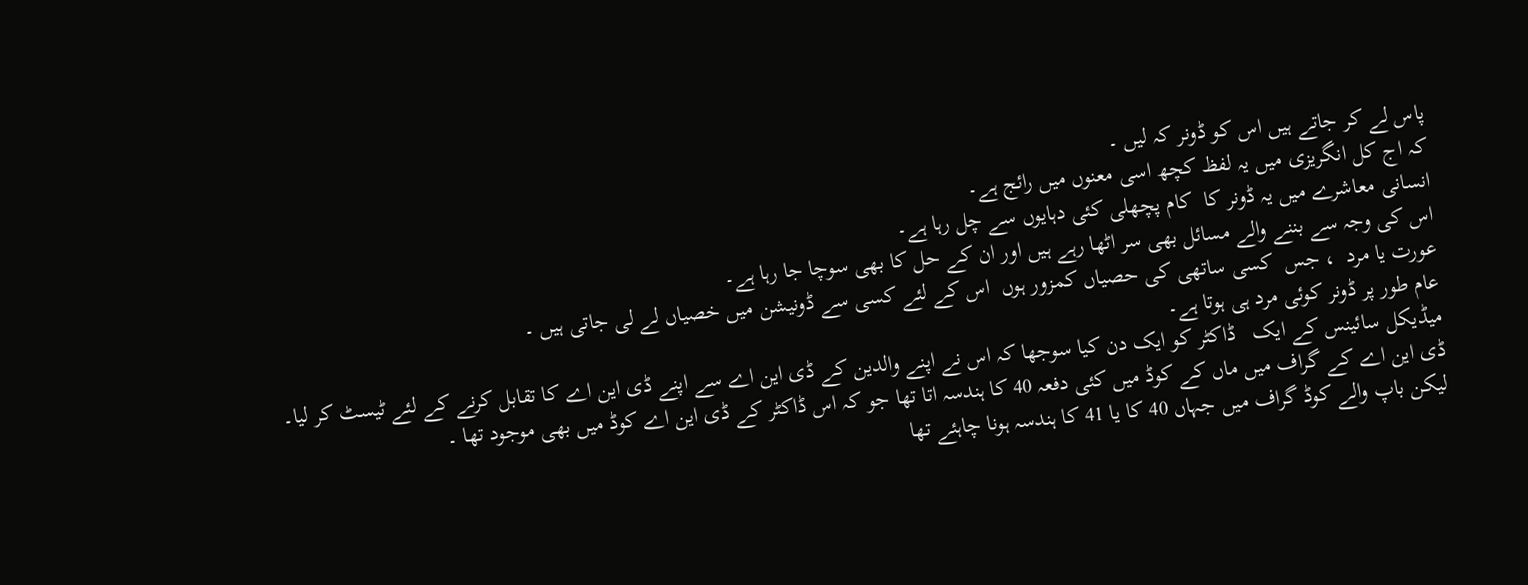پاس لے کر جاتے ہیں اس کو ڈونر کہ لیں ۔
کہ اج کل انگریزی میں یہ لفظ کچھ اسی معنوں میں رائج ہے۔
انسانی معاشرے میں یہ ڈونر کا  کام پچھلی کئی دہایوں سے چل رہا ہے۔
اس کی وجہ سے بننے والے مسائل بھی سر اٹھا رہے ہیں اور ان کے حل کا بھی سوچا جا رہا ہے۔
عورت یا مرد  ، جس  کسی ساتھی کی حصیاں کمزور ہوں  اس کے لئے کسی سے ڈونیشن میں خصیاں لے لی جاتی ہیں ۔
عام طور پر ڈونر کوئی مرد ہی ہوتا ہے۔
میڈیکل سائینس کے ایک   ڈاکٹر کو ایک دن کیا سوجھا کہ اس نے اپنے والدین کے ڈی این اے سے اپنے ڈی این اے کا تقابل کرنے کے لئے ٹیسٹ کر لیا۔
ڈی این اے کے گراف میں ماں کے کوڈ میں کئی دفعہ 40 کا ہندسہ اتا تھا جو کہ اس ڈاکٹر کے ڈی این اے کوڈ میں بھی موجود تھا ۔
لیکن باپ والے کوڈ گراف میں جہاں 40 کا یا 41 کا ہندسہ ہونا چاہئے تھا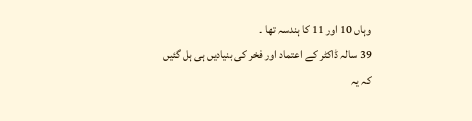وہاں 10 اور 11 کا ہندسہ تھا ۔
39 سالہ ڈاکٹر کے اعتماد اور فخر کی بنیادیں ہی ہل گئیں
کہ یہ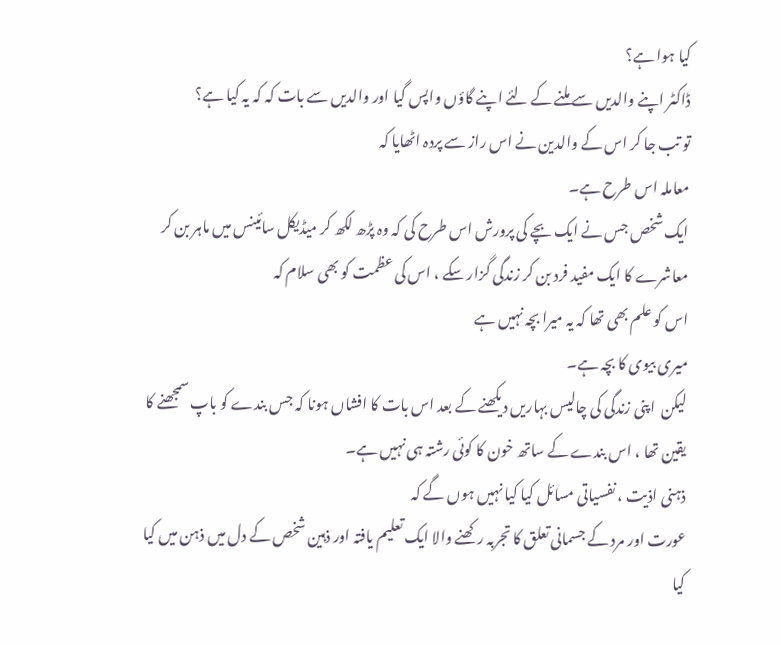کیا ہوا ہے؟
ڈاکٹر اپنے والدیں سے ملنے کے لئے اپنے گاؤں واپس گیا اور والدیں سے بات کہ کہ یہ کیا ہے؟
تو تب جا کر اس کے والدین نے اس راز سے پردہ اٹھایا کہ
معاملہ اس طرح ہے۔
ایک شخص جس نے ایک بچے کی پرورش اس طرح کی کہ وہ پڑھ لکھ کر میڈیکل سائینس میں ماہر بن کر معاشرے کا ایک مفید فرد بن کر زندگی گزار سکے ، اس کی عظمت کو بھی سلام کہ
اس کو علم بھی تھا کہ یہ میرا بچہ نہیں ہے
میری بیوی کا بچہ ہے۔
لیکن  اپنی زندگی کی چالیس بہاریں دیکھنے کے بعد اس بات کا افشاں ہونا کہ جس بندے کو باپ سمجھنے کا یقین تھا ، اس بندے کے ساتھ خون کا کوئی رشتہ ہی نہیں ہے۔
ذہنی اذیت ، نفسیاتی مسائل کیا کیا نہیں ہوں گے کہ
عورت اور مرد کے جسمانی تعلق کا تجربہ رکھنے والا ایک تعلیم یافتہ اور ذہین شخص کے دل میں ذہن میں کیا کیا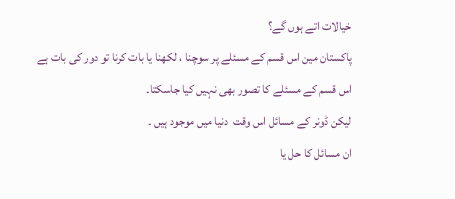خیالات اتے ہوں گے؟
پاکستان مین اس قسم کے مسئلے پر سوچنا ، لکھنا یا بات کرنا تو دور کی بات ہے
اس قسم کے مسئلے کا تصور بھی نہیں کیا جاسکتا۔
لیکن ڈونر کے مسائل اس وقت  دنیا میں موجود ہیں ۔
ان مسائل کا حل یا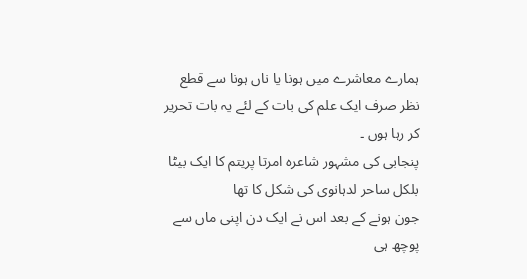ہمارے معاشرے میں ہونا یا ناں ہونا سے قطع نظر صرف ایک علم کی بات کے لئے یہ بات تحریر کر رہا ہوں ۔
پنجابی کی مشہور شاعرہ امرتا پریتم کا ایک بیٹا بلکل ساحر لدہانوی کی شکل کا تھا
جون ہونے کے بعد اس نے ایک دن اپنی ماں سے پوچھ ہی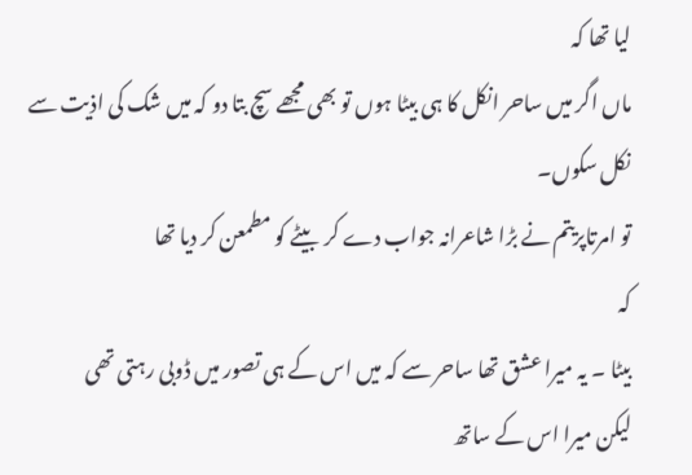لیا تھا کہ
ماں اگر میں ساحر انکل کا ہی بیٹا ہوں تو بھی مجھے سچ بتا دو کہ میں شک کی اذیت سے نکل سکوں۔
تو امرتاپریتم نے بڑا شاعرانہ جواب دے کر  بیٹے کو مطمعن کر دیا تھا
کہ
بیٹا ۔ یہ میرا عشق تھا ساحر سے کہ میں اس کے ہی تصور میں ڈوبی رہتی تھی
لیکن میرا اس کے ساتھ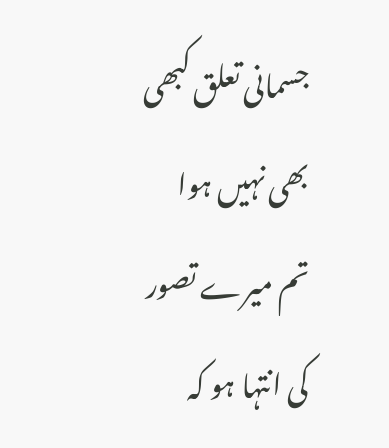جسمانی تعلق کبھی بھی نہیں ہوا
تم میرے تصور کی انتہا ہو کہ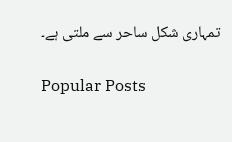تمہاری شکل ساحر سے ملتی ہے۔

Popular Posts